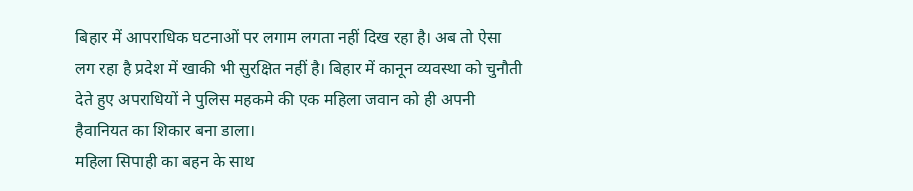बिहार में आपराधिक घटनाओं पर लगाम लगता नहीं दिख रहा है। अब तो ऐसा लग रहा है प्रदेश में खाकी भी सुरक्षित नहीं है। बिहार में कानून व्यवस्था को चुनौती देते हुए अपराधियों ने पुलिस महकमे की एक महिला जवान को ही अपनी हैवानियत का शिकार बना डाला।
महिला सिपाही का बहन के साथ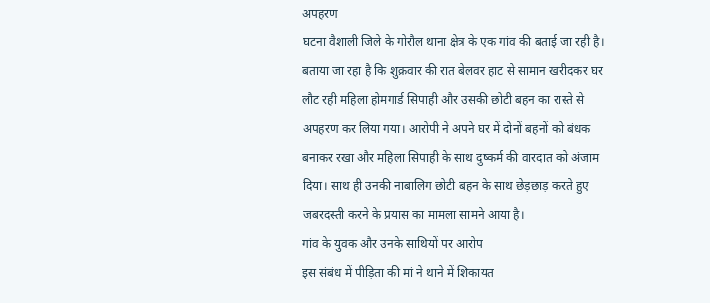अपहरण
घटना वैशाली जिले के गोरौल थाना क्षेत्र के एक गांव की बताई जा रही है। बताया जा रहा है कि शुक्रवार की रात बेलवर हाट से सामान खरीदकर घर लौट रही महिला होमगार्ड सिपाही और उसकी छोटी बहन का रास्ते से अपहरण कर लिया गया। आरोपी ने अपने घर में दोनों बहनों को बंधक बनाकर रखा और महिला सिपाही के साथ दुष्कर्म की वारदात को अंजाम दिया। साथ ही उनकी नाबालिग छोटी बहन के साथ छेड़छाड़ करते हुए जबरदस्ती करने के प्रयास का मामला सामने आया है।
गांव के युवक और उनके साथियों पर आरोप
इस संबंध में पीड़िता की मां ने थाने में शिकायत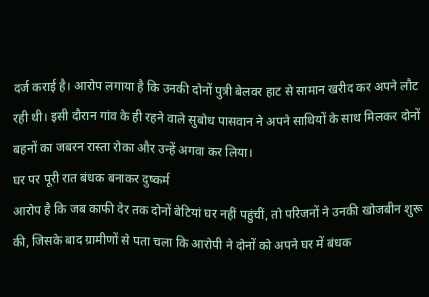दर्ज कराई है। आरोप लगाया है कि उनकी दोनों पुत्री बेलवर हाट से सामान खरीद कर अपने लौट रही थी। इसी दौरान गांव के ही रहने वाले सुबोध पासवान ने अपने साथियों के साथ मिलकर दोनों बहनों का जबरन रास्ता रोका और उन्हें अगवा कर लिया।
घर पर पूरी रात बंधक बनाकर दुष्कर्म
आरोप है कि जब काफी देर तक दोनों बेटियां घर नहीं पहुंचीं, तो परिजनों ने उनकी खोजबीन शुरू की, जिसके बाद ग्रामीणों से पता चला कि आरोपी ने दोनों को अपने घर में बंधक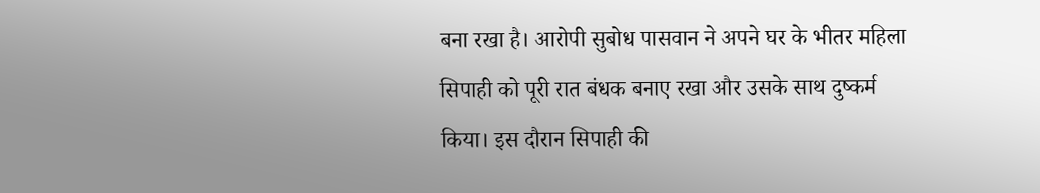बना रखा है। आरोपी सुबोध पासवान ने अपने घर के भीतर महिला सिपाही को पूरी रात बंधक बनाए रखा और उसके साथ दुष्कर्म किया। इस दौरान सिपाही की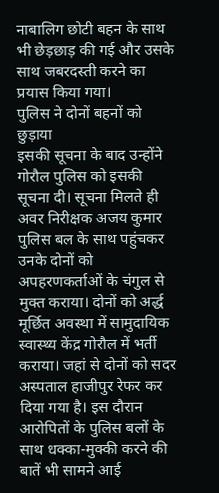नाबालिग छोटी बहन के साथ भी छेड़छाड़ की गई और उसके साथ जबरदस्ती करने का प्रयास किया गया।
पुलिस ने दोनों बहनों को छुड़ाया
इसकी सूचना के बाद उन्होंने गोरौल पुलिस को इसकी सूचना दी। सूचना मिलते ही अवर निरीक्षक अजय कुमार पुलिस बल के साथ पहुंचकर उनके दोनों को अपहरणकर्ताओं के चंगुल से मुक्त कराया। दोनों को अर्द्ध मूर्छित अवस्था में सामुदायिक स्वास्थ्य केंद्र गोरौल में भर्ती कराया। जहां से दोनों को सदर अस्पताल हाजीपुर रेफर कर दिया गया है। इस दौरान आरोपितों के पुलिस बलों के साथ धक्का-मुक्की करने की बातें भी सामने आई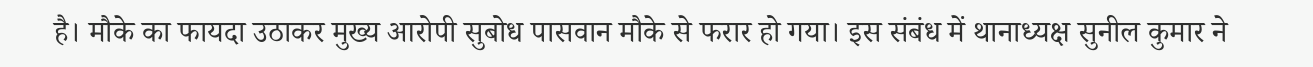है। मौके का फायदा उठाकर मुख्य आरोपी सुबोध पासवान मौके से फरार हो गया। इस संबंध में थानाध्यक्ष सुनील कुमार ने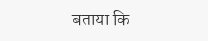बताया कि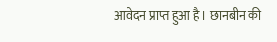आवेदन प्राप्त हुआ है। छानबीन की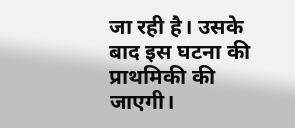जा रही है। उसके बाद इस घटना की प्राथमिकी की जाएगी।